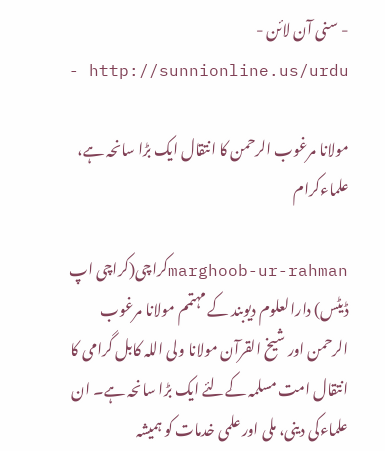- سنی آن لائن - http://sunnionline.us/urdu -

مولانا مرغوب الرحمن کا انتقال ایک بڑا سانحہ ہے، علماءکرام

marghoob-ur-rahmanکراچی(کراچی اپ ڈیٹس) دارالعلوم دیوبند کے مہتمم مولانا مرغوب الرحمن اور شیخ القرآن مولانا ولی اللہ کابل گرامی کا انتقال امت مسلمہ کےلئے ایک بڑا سانحہ ہے۔ ان علماءکی دینی، ملی اور علمی خدمات کو ہمیشہ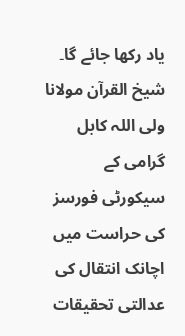یاد رکھا جائے گا۔ شیخ القرآن مولانا ولی اللہ کابل گرامی کے سیکورٹی فورسز کی حراست میں اچانک انتقال کی عدالتی تحقیقات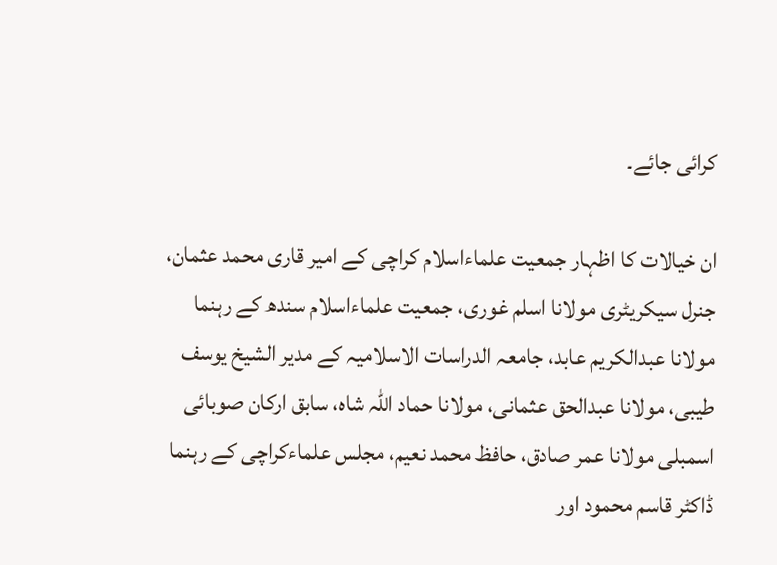کرائی جائے۔

ان خیالات کا اظہار جمعیت علماءاسلام کراچی کے امیر قاری محمد عثمان، جنرل سیکریٹری مولانا اسلم غوری، جمعیت علماءاسلام سندھ کے رہنما مولانا عبدالکریم عابد، جامعہ الدراسات الاسلامیہ کے مدیر الشیخ یوسف طیبی، مولانا عبدالحق عثمانی، مولانا حماد اللہ شاہ، سابق ارکان صوبائی اسمبلی مولانا عمر صادق، حافظ محمد نعیم، مجلس علماءکراچی کے رہنما ڈاکٹر قاسم محمود اور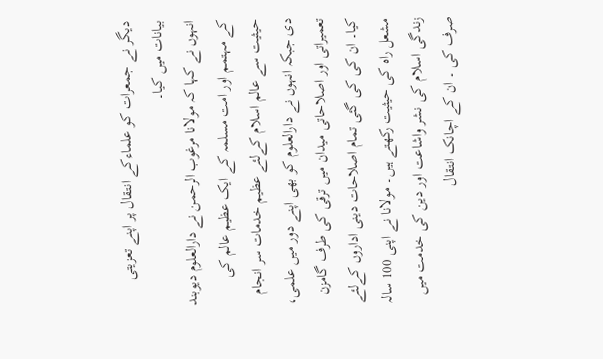دیگر نے جمعرات کو علماءکے انتقال پر اپنے تعزیتی بیانات میں کیا۔
انہوں نے کہا کہ مولانا مرغوب الرحمن نے دارالعلوم دیوبند کے مہتمم اور امت مسلمہ کے ایک عظیم عالم کی حیثیت سے عالم اسلام کےلئے عظیم خدمات سر انجام دی جبکہ انہوں نے دارالعلوم کو بھی اپنے دور میں علمی، تعمیراتی اور اصلاحاتی میدان میں ترقی کی طرف گامزن کیا۔ ان کی کی گئی تمام اصلاحات دینی اداروں کےلئے مشعل راہ کی حیثیت رکھتے ہیں۔ مولانا نے اپنی 100 سالہ زندگی اسلام کی نشر واشاعت اور دین کی خدمت میں صرف کی ۔ ان کے اچانک انتقال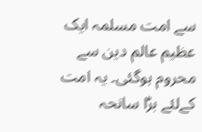سے امت مسلمہ ایک عظیم عالم دین سے محروم ہوگئی۔ یہ امت کےلئے بڑا سانحہ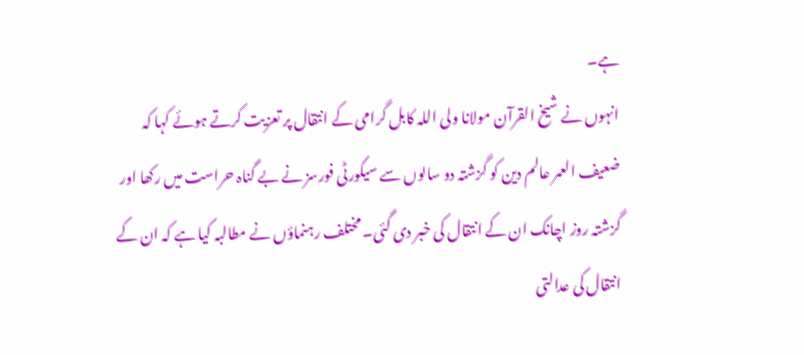ہے۔
انہوں نے شیخ القرآن مولانا ولی اللہ کابل گرامی کے انتقال پر تعزیت کرتے ہوئے کہا کہ ضعیف العمر عالم دین کو گزشتہ دو سالوں سے سیکورٹی فورسز نے بے گناہ حراست میں رکھا اور گزشتہ روز اچانک ان کے انتقال کی خبر دی گئی۔ مختلف رہنماؤں نے مطالبہ کیا ہے کہ ان کے انتقال کی عدالتی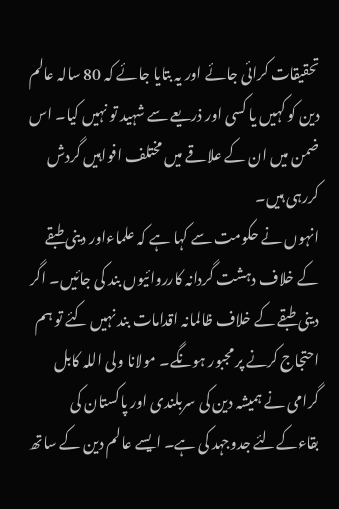تحقیقات کرائی جائے اور یہ بتایا جائے کہ 80 سالہ عالم دین کو کہیں یا کسی اور ذریعے سے شہید تو نہیں کیا۔ اس ضمن میں ان کے علاقے میں مختلف افواہیں گردش کررہی ہیں۔
انہوں نے حکومت سے کہا ہے کہ علماءاور دینی طبقے کے خلاف دہشت گردانہ کارروائیوں بند کی جائیں۔ اگر دینی طبقے کے خلاف ظالمانہ اقدامات بند نہیں کئے تو ہم احتجاج کرنے پر مجبور ہونگے۔ مولانا ولی اللہ کابل گرامی نے ہمیشہ دین کی سربلندی اور پاکستان کی بقاءکےلئے جدوجہد کی ہے۔ ایسے عالم دین کے ساتھ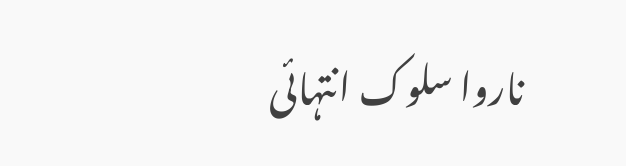ناروا سلوک انتہائی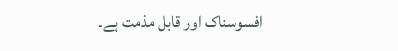افسوسناک اور قابل مذمت ہے۔